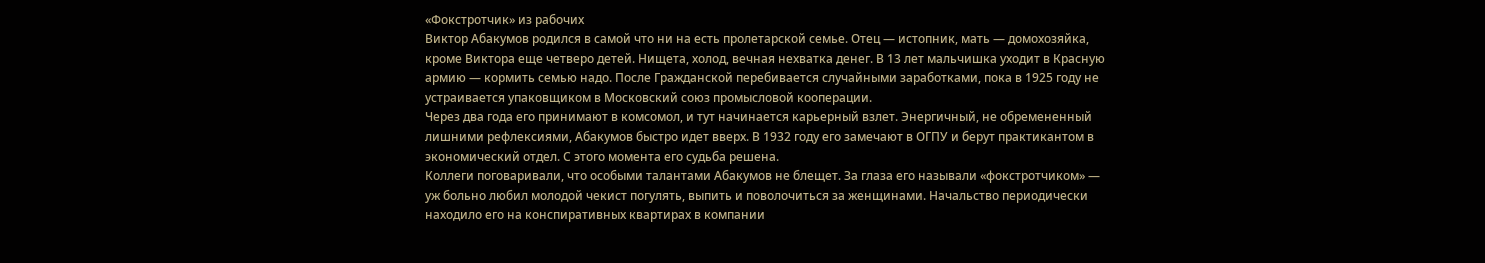«Фокстротчик» из рабочих
Виктор Абакумов родился в самой что ни на есть пролетарской семье. Отец — истопник, мать — домохозяйка, кроме Виктора еще четверо детей. Нищета, холод, вечная нехватка денег. В 13 лет мальчишка уходит в Красную армию — кормить семью надо. После Гражданской перебивается случайными заработками, пока в 1925 году не устраивается упаковщиком в Московский союз промысловой кооперации.
Через два года его принимают в комсомол, и тут начинается карьерный взлет. Энергичный, не обремененный лишними рефлексиями, Абакумов быстро идет вверх. В 1932 году его замечают в ОГПУ и берут практикантом в экономический отдел. С этого момента его судьба решена.
Коллеги поговаривали, что особыми талантами Абакумов не блещет. За глаза его называли «фокстротчиком» — уж больно любил молодой чекист погулять, выпить и поволочиться за женщинами. Начальство периодически находило его на конспиративных квартирах в компании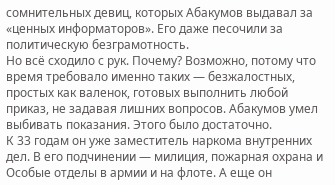сомнительных девиц, которых Абакумов выдавал за «ценных информаторов». Его даже песочили за политическую безграмотность.
Но всё сходило с рук. Почему? Возможно, потому что время требовало именно таких — безжалостных, простых как валенок, готовых выполнить любой приказ, не задавая лишних вопросов. Абакумов умел выбивать показания. Этого было достаточно.
К 33 годам он уже заместитель наркома внутренних дел. В его подчинении — милиция, пожарная охрана и Особые отделы в армии и на флоте. А еще он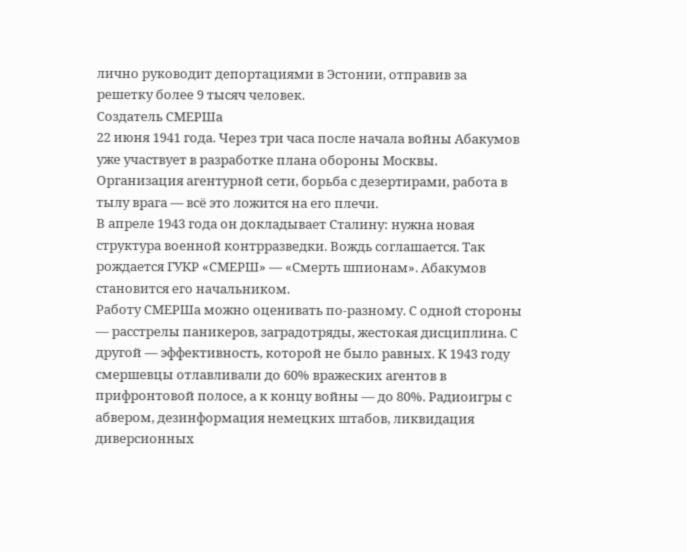лично руководит депортациями в Эстонии, отправив за решетку более 9 тысяч человек.
Создатель СМЕРШа
22 июня 1941 года. Через три часа после начала войны Абакумов уже участвует в разработке плана обороны Москвы. Организация агентурной сети, борьба с дезертирами, работа в тылу врага — всё это ложится на его плечи.
В апреле 1943 года он докладывает Сталину: нужна новая структура военной контрразведки. Вождь соглашается. Так рождается ГУКР «СМЕРШ» — «Смерть шпионам». Абакумов становится его начальником.
Работу СМЕРШа можно оценивать по-разному. С одной стороны — расстрелы паникеров, заградотряды, жестокая дисциплина. С другой — эффективность, которой не было равных. К 1943 году смершевцы отлавливали до 60% вражеских агентов в прифронтовой полосе, а к концу войны — до 80%. Радиоигры с абвером, дезинформация немецких штабов, ликвидация диверсионных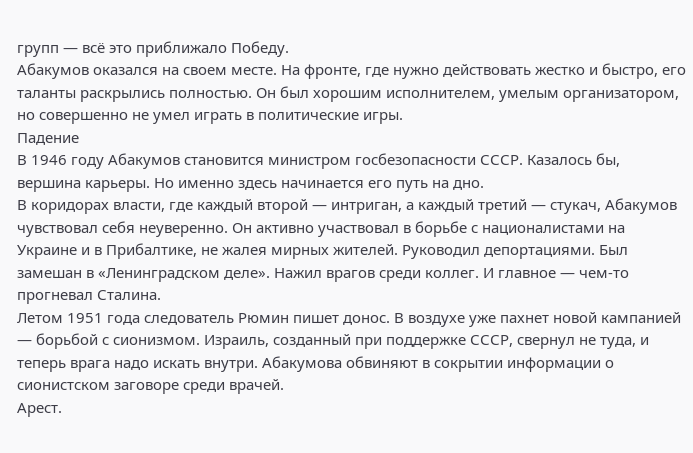групп — всё это приближало Победу.
Абакумов оказался на своем месте. На фронте, где нужно действовать жестко и быстро, его таланты раскрылись полностью. Он был хорошим исполнителем, умелым организатором, но совершенно не умел играть в политические игры.
Падение
В 1946 году Абакумов становится министром госбезопасности СССР. Казалось бы, вершина карьеры. Но именно здесь начинается его путь на дно.
В коридорах власти, где каждый второй — интриган, а каждый третий — стукач, Абакумов чувствовал себя неуверенно. Он активно участвовал в борьбе с националистами на Украине и в Прибалтике, не жалея мирных жителей. Руководил депортациями. Был замешан в «Ленинградском деле». Нажил врагов среди коллег. И главное — чем-то прогневал Сталина.
Летом 1951 года следователь Рюмин пишет донос. В воздухе уже пахнет новой кампанией — борьбой с сионизмом. Израиль, созданный при поддержке СССР, свернул не туда, и теперь врага надо искать внутри. Абакумова обвиняют в сокрытии информации о сионистском заговоре среди врачей.
Арест.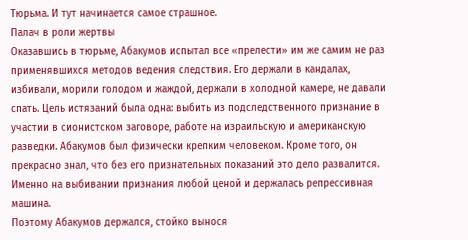Тюрьма. И тут начинается самое страшное.
Палач в роли жертвы
Оказавшись в тюрьме, Абакумов испытал все «прелести» им же самим не раз применявшихся методов ведения следствия. Его держали в кандалах, избивали, морили голодом и жаждой, держали в холодной камере, не давали спать. Цель истязаний была одна: выбить из подследственного признание в участии в сионистском заговоре, работе на израильскую и американскую разведки. Абакумов был физически крепким человеком. Кроме того, он прекрасно знал, что без его признательных показаний это дело развалится. Именно на выбивании признания любой ценой и держалась репрессивная машина.
Поэтому Абакумов держался, стойко вынося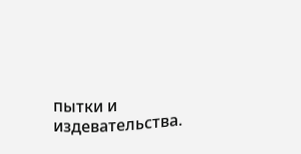пытки и издевательства.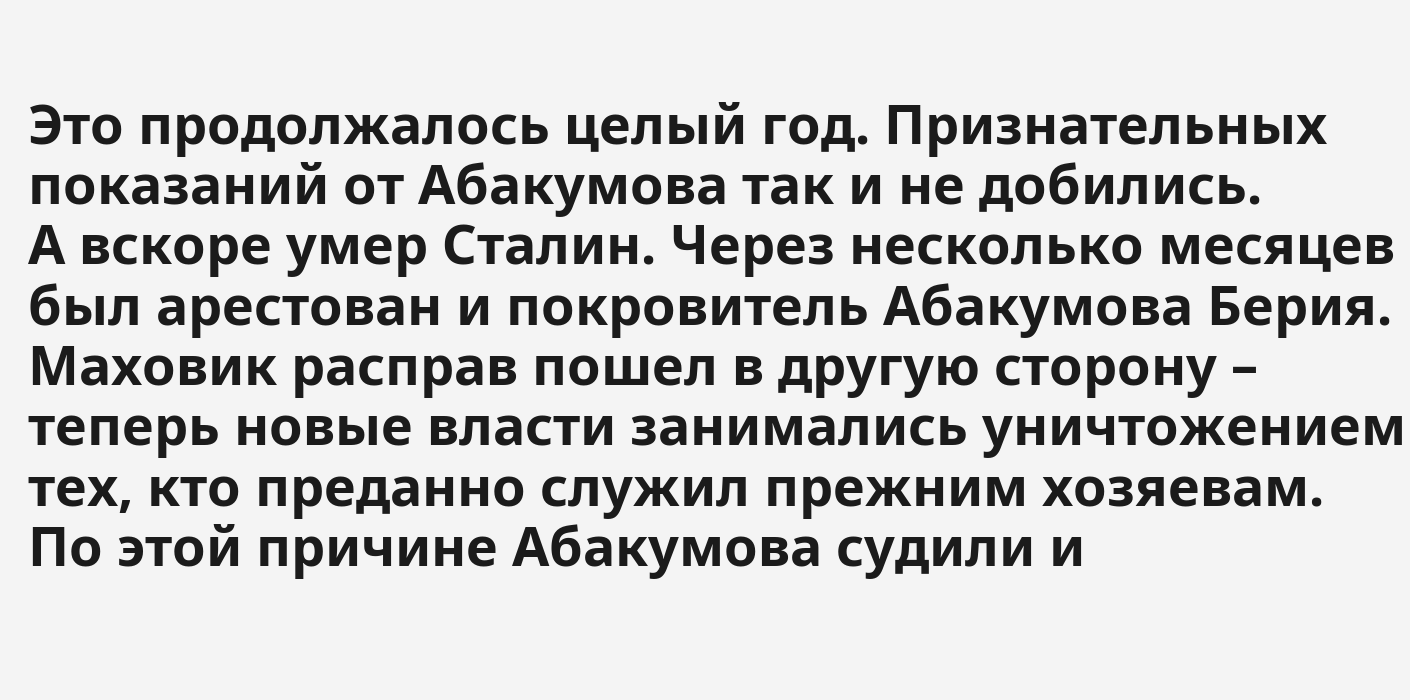Это продолжалось целый год. Признательных показаний от Абакумова так и не добились.
А вскоре умер Сталин. Через несколько месяцев был арестован и покровитель Абакумова Берия. Маховик расправ пошел в другую сторону – теперь новые власти занимались уничтожением тех, кто преданно служил прежним хозяевам. По этой причине Абакумова судили и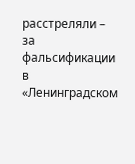расстреляли – за фальсификации в «Ленинградском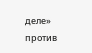деле» против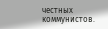честных коммунистов.